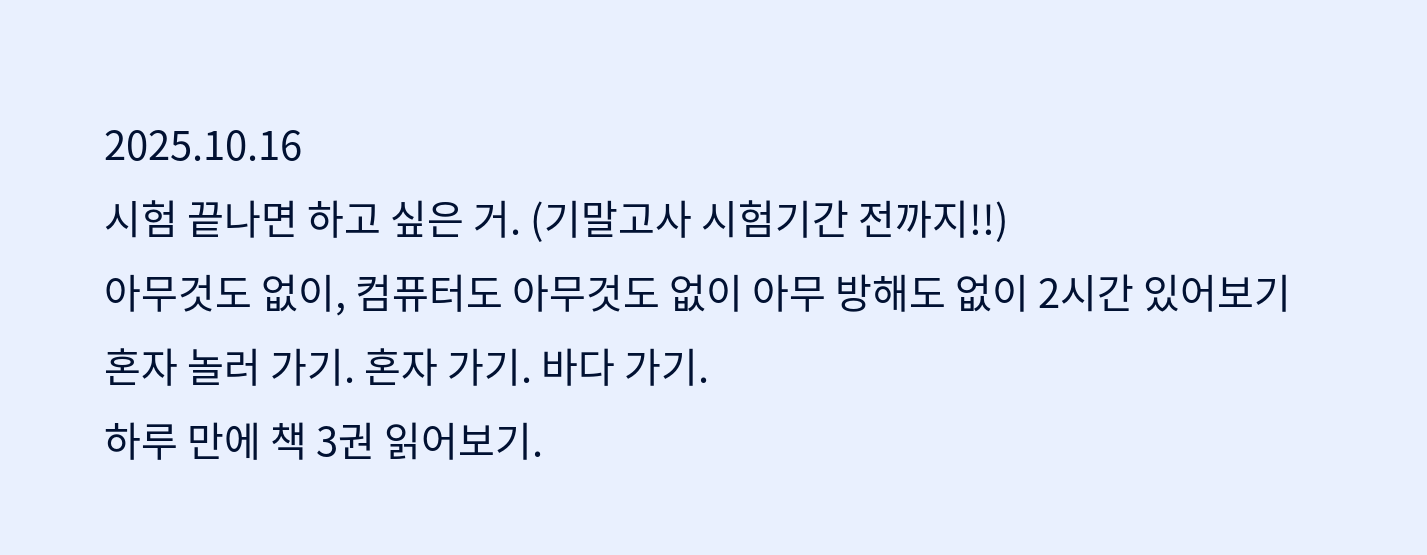2025.10.16
시험 끝나면 하고 싶은 거. (기말고사 시험기간 전까지!!)
아무것도 없이, 컴퓨터도 아무것도 없이 아무 방해도 없이 2시간 있어보기
혼자 놀러 가기. 혼자 가기. 바다 가기.
하루 만에 책 3권 읽어보기.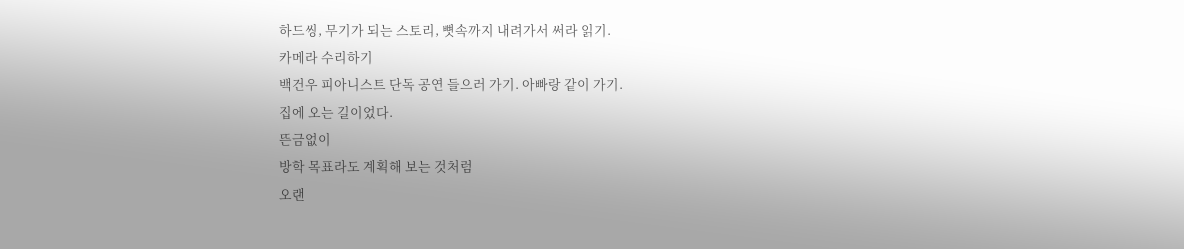하드씽, 무기가 되는 스토리, 뼛속까지 내려가서 써라 읽기.
카메라 수리하기
백건우 피아니스트 단독 공연 들으러 가기. 아빠랑 같이 가기.
집에 오는 길이었다.
뜬금없이
방학 목표라도 계획해 보는 것처럼
오랜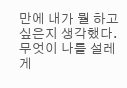만에 내가 뭘 하고 싶은지 생각했다.
무엇이 나를 설레게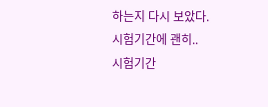하는지 다시 보았다.
시험기간에 괜히..
시험기간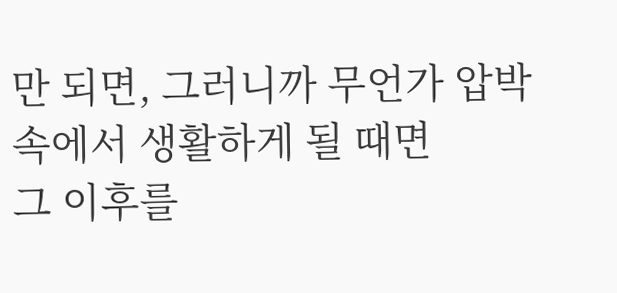만 되면, 그러니까 무언가 압박 속에서 생활하게 될 때면
그 이후를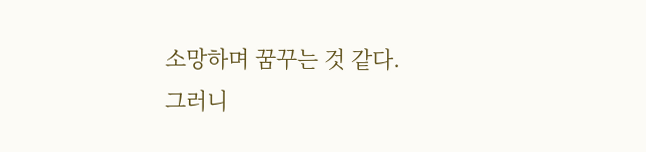소망하며 꿈꾸는 것 같다.
그러니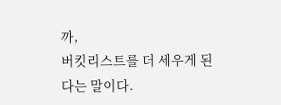까,
버킷리스트를 더 세우게 된다는 말이다.